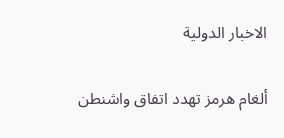الاخبار الدولية

ألغام هرمز تهدد اتفاق واشنطن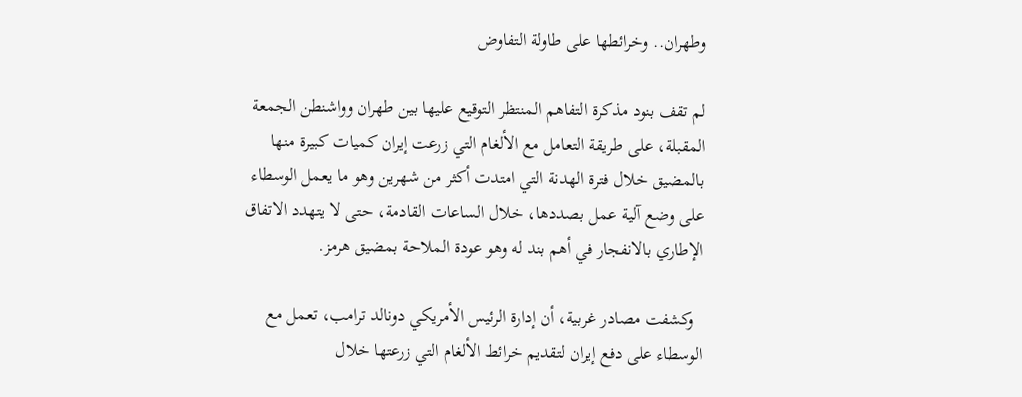وطهران.. وخرائطها على طاولة التفاوض

لم تقف بنود مذكرة التفاهم المنتظر التوقيع عليها بين طهران وواشنطن الجمعة المقبلة، على طريقة التعامل مع الألغام التي زرعت إيران كميات كبيرة منها بالمضيق خلال فترة الهدنة التي امتدت أكثر من شهرين وهو ما يعمل الوسطاء على وضع آلية عمل بصددها، خلال الساعات القادمة، حتى لا يتهدد الاتفاق الإطاري بالانفجار في أهم بند له وهو عودة الملاحة بمضيق هرمز.

  وكشفت مصادر غربية، أن إدارة الرئيس الأمريكي دونالد ترامب، تعمل مع الوسطاء على دفع إيران لتقديم خرائط الألغام التي زرعتها خلال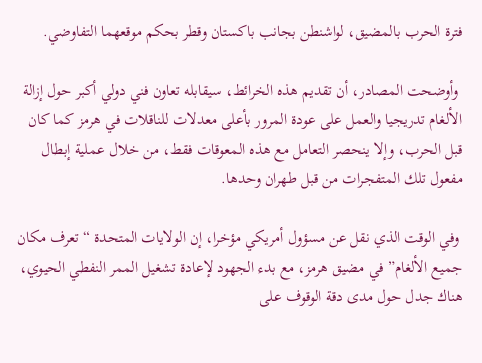فترة الحرب بالمضيق، لواشنطن بجانب باكستان وقطر بحكم موقعهما التفاوضي.

 وأوضحت المصادر، أن تقديم هذه الخرائط، سيقابله تعاون فني دولي أكبر حول إزالة الألغام تدريجيا والعمل على عودة المرور بأعلى معدلات للناقلات في هرمز كما كان قبل الحرب، وإلا ينحصر التعامل مع هذه المعوقات فقط، من خلال عملية إبطال مفعول تلك المتفجرات من قبل طهران وحدها.

 وفي الوقت الذي نقل عن مسؤول أمريكي مؤخرا، إن الولايات المتحدة “تعرف مكان جميع الألغام” في مضيق هرمز، مع بدء الجهود لإعادة تشغيل الممر النفطي الحيوي، هناك جدل حول مدى دقة الوقوف على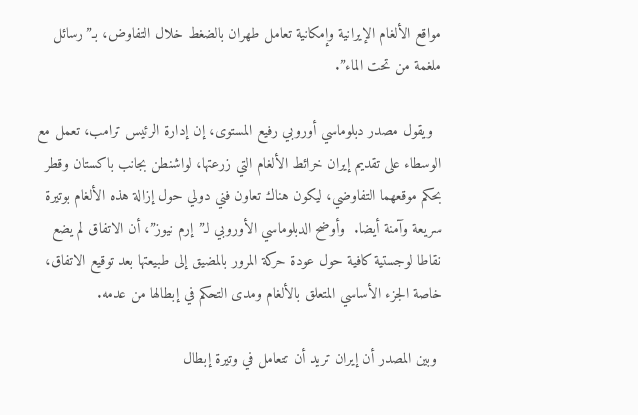مواقع الألغام الإيرانية وإمكانية تعامل طهران بالضغط خلال التفاوض، بـ”رسائل ملغمة من تحت الماء”.

  ويقول مصدر دبلوماسي أوروبي رفيع المستوى، إن إدارة الرئيس ترامب، تعمل مع الوسطاء على تقديم إيران خرائط الألغام التي زرعتها، لواشنطن بجانب باكستان وقطر بحكم موقعهما التفاوضي، ليكون هناك تعاون فني دولي حول إزالة هذه الألغام بوتيرة سريعة وآمنة أيضا.  وأوضح الدبلوماسي الأوروبي لـ”إرم نيوز”، أن الاتفاق لم يضع نقاطا لوجستية كافية حول عودة حركة المرور بالمضيق إلى طبيعتها بعد توقيع الاتفاق، خاصة الجزء الأساسي المتعلق بالألغام ومدى التحكم في إبطالها من عدمه.

 وبين المصدر أن إيران تريد أن تتعامل في وتيرة إبطال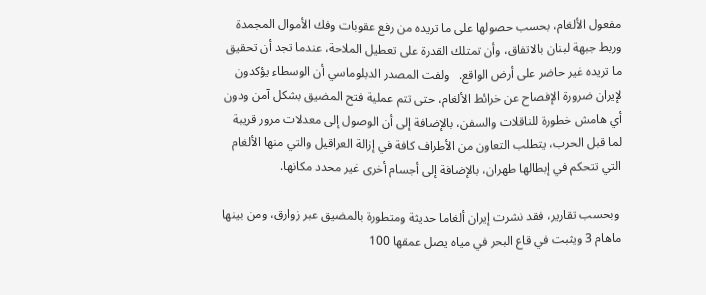مفعول الألغام، بحسب حصولها على ما تريده من رفع عقوبات وفك الأموال المجمدة وربط جبهة لبنان بالاتفاق، وأن تمتلك القدرة على تعطيل الملاحة، عندما تجد أن تحقيق ما تريده غير حاضر على أرض الواقع.   ولفت المصدر الدبلوماسي أن الوسطاء يؤكدون لإيران ضرورة الإفصاح عن خرائط الألغام، حتى تتم عملية فتح المضيق بشكل آمن ودون أي هامش خطورة للناقلات والسفن، بالإضافة إلى أن الوصول إلى معدلات مرور قريبة لما قبل الحرب، يتطلب التعاون من الأطراف كافة في إزالة العراقيل والتي منها الألغام التي تتحكم في إبطالها طهران، بالإضافة إلى أجسام أخرى غير محدد مكانها.

 وبحسب تقارير، فقد نشرت إيران ألغاما حديثة ومتطورة بالمضيق عبر زوارق، ومن بينها ماهام 3 ويثبت في قاع البحر في مياه يصل عمقها 100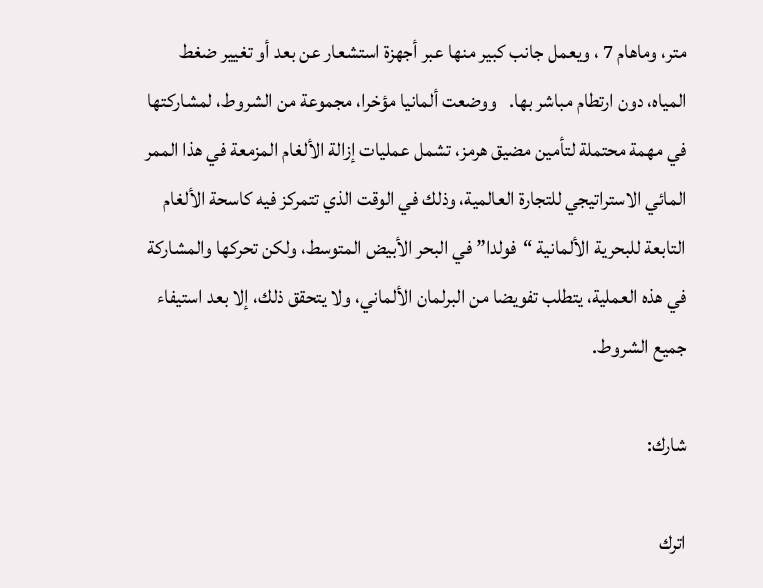متر، وماهام 7 ، ويعمل جانب كبير منها عبر أجهزة استشعار عن بعد أو تغيير ضغط المياه، دون ارتطام مباشر بها.   ووضعت ألمانيا مؤخرا، مجموعة من الشروط، لمشاركتها في مهمة محتملة لتأمين مضيق هرمز، تشمل عمليات إزالة الألغام المزمعة في هذا الممر المائي الاستراتيجي للتجارة العالمية، وذلك في الوقت الذي تتمركز فيه كاسحة الألغام التابعة للبحرية الألمانية “فولدا” في البحر الأبيض المتوسط، ولكن تحركها والمشاركة في هذه العملية، يتطلب تفويضا من البرلمان الألماني، ولا يتحقق ذلك، إلا بعد استيفاء جميع الشروط.

شارك:

اترك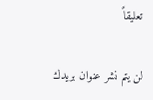تعليقاً

لن يتم نشر عنوان بريدك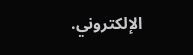الإلكتروني.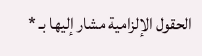الحقول الإلزامية مشار إليها بـ *